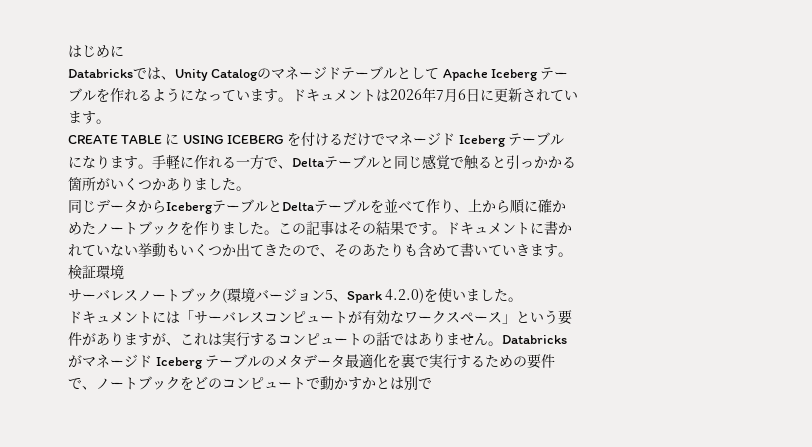はじめに
Databricksでは、Unity Catalogのマネージドテーブルとして Apache Iceberg テーブルを作れるようになっています。ドキュメントは2026年7月6日に更新されています。
CREATE TABLE に USING ICEBERG を付けるだけでマネージド Iceberg テーブルになります。手軽に作れる一方で、Deltaテーブルと同じ感覚で触ると引っかかる箇所がいくつかありました。
同じデータからIcebergテーブルとDeltaテーブルを並べて作り、上から順に確かめたノートブックを作りました。この記事はその結果です。ドキュメントに書かれていない挙動もいくつか出てきたので、そのあたりも含めて書いていきます。
検証環境
サーバレスノートブック(環境バージョン5、Spark 4.2.0)を使いました。
ドキュメントには「サーバレスコンピュートが有効なワークスペース」という要件がありますが、これは実行するコンピュートの話ではありません。Databricksがマネージド Iceberg テーブルのメタデータ最適化を裏で実行するための要件で、ノートブックをどのコンピュートで動かすかとは別で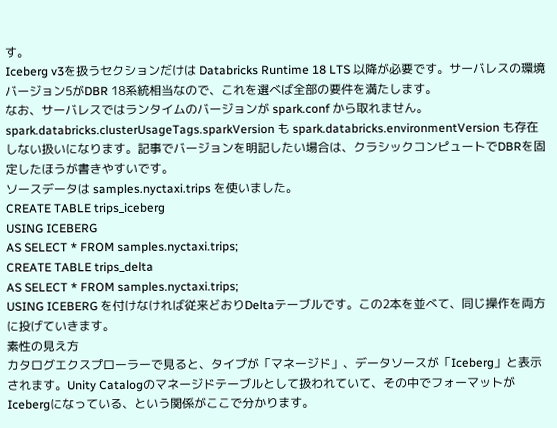す。
Iceberg v3を扱うセクションだけは Databricks Runtime 18 LTS 以降が必要です。サーバレスの環境バージョン5がDBR 18系統相当なので、これを選べば全部の要件を満たします。
なお、サーバレスではランタイムのバージョンが spark.conf から取れません。spark.databricks.clusterUsageTags.sparkVersion も spark.databricks.environmentVersion も存在しない扱いになります。記事でバージョンを明記したい場合は、クラシックコンピュートでDBRを固定したほうが書きやすいです。
ソースデータは samples.nyctaxi.trips を使いました。
CREATE TABLE trips_iceberg
USING ICEBERG
AS SELECT * FROM samples.nyctaxi.trips;
CREATE TABLE trips_delta
AS SELECT * FROM samples.nyctaxi.trips;
USING ICEBERG を付けなければ従来どおりDeltaテーブルです。この2本を並べて、同じ操作を両方に投げていきます。
素性の見え方
カタログエクスプローラーで見ると、タイプが「マネージド」、データソースが「Iceberg」と表示されます。Unity Catalogのマネージドテーブルとして扱われていて、その中でフォーマットがIcebergになっている、という関係がここで分かります。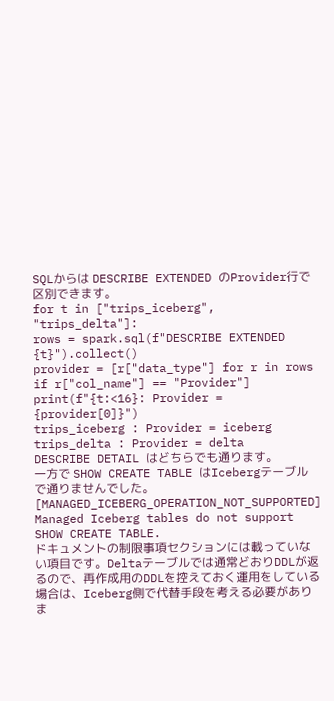SQLからは DESCRIBE EXTENDED のProvider行で区別できます。
for t in ["trips_iceberg", "trips_delta"]:
rows = spark.sql(f"DESCRIBE EXTENDED {t}").collect()
provider = [r["data_type"] for r in rows if r["col_name"] == "Provider"]
print(f"{t:<16}: Provider = {provider[0]}")
trips_iceberg : Provider = iceberg
trips_delta : Provider = delta
DESCRIBE DETAIL はどちらでも通ります。
一方で SHOW CREATE TABLE はIcebergテーブルで通りませんでした。
[MANAGED_ICEBERG_OPERATION_NOT_SUPPORTED] Managed Iceberg tables do not support SHOW CREATE TABLE.
ドキュメントの制限事項セクションには載っていない項目です。Deltaテーブルでは通常どおりDDLが返るので、再作成用のDDLを控えておく運用をしている場合は、Iceberg側で代替手段を考える必要がありま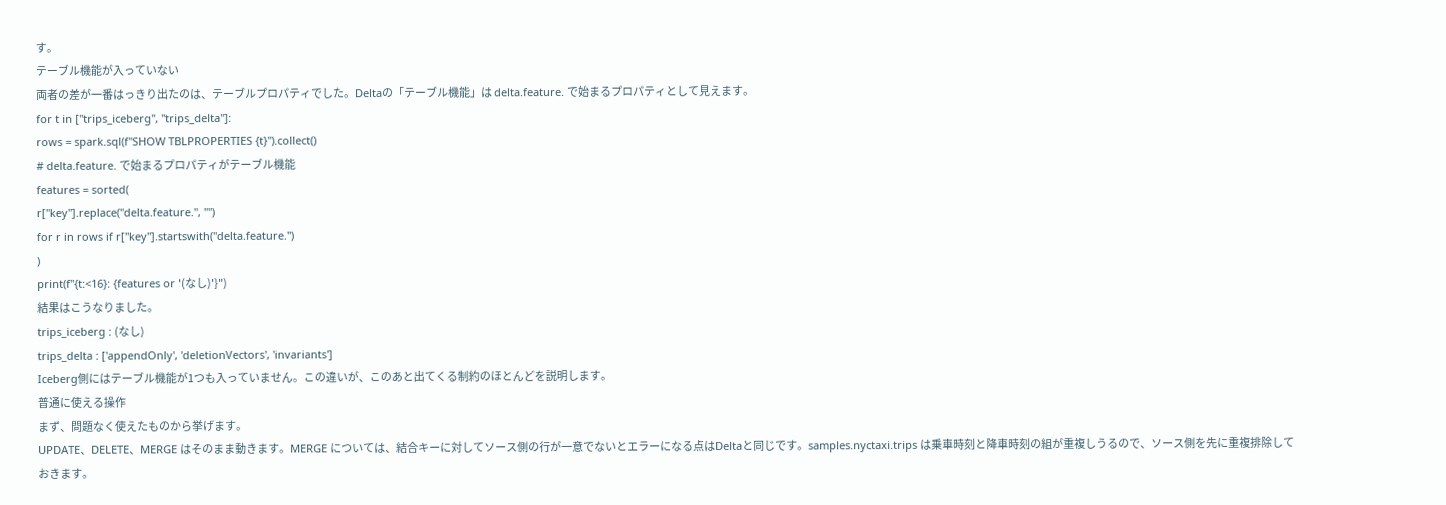す。
テーブル機能が入っていない
両者の差が一番はっきり出たのは、テーブルプロパティでした。Deltaの「テーブル機能」は delta.feature. で始まるプロパティとして見えます。
for t in ["trips_iceberg", "trips_delta"]:
rows = spark.sql(f"SHOW TBLPROPERTIES {t}").collect()
# delta.feature. で始まるプロパティがテーブル機能
features = sorted(
r["key"].replace("delta.feature.", "")
for r in rows if r["key"].startswith("delta.feature.")
)
print(f"{t:<16}: {features or '(なし)'}")
結果はこうなりました。
trips_iceberg : (なし)
trips_delta : ['appendOnly', 'deletionVectors', 'invariants']
Iceberg側にはテーブル機能が1つも入っていません。この違いが、このあと出てくる制約のほとんどを説明します。
普通に使える操作
まず、問題なく使えたものから挙げます。
UPDATE、DELETE、MERGE はそのまま動きます。MERGE については、結合キーに対してソース側の行が一意でないとエラーになる点はDeltaと同じです。samples.nyctaxi.trips は乗車時刻と降車時刻の組が重複しうるので、ソース側を先に重複排除しておきます。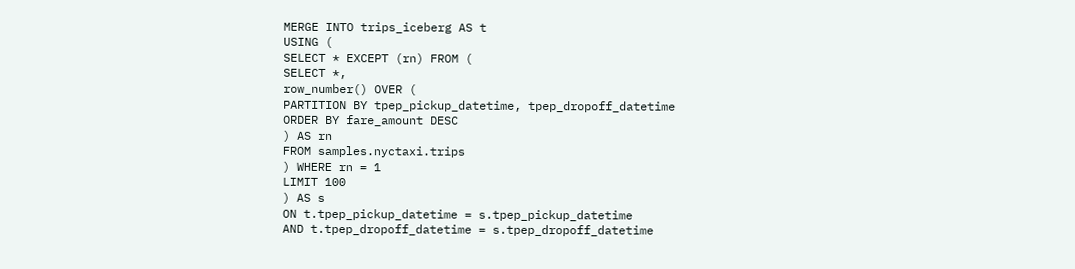MERGE INTO trips_iceberg AS t
USING (
SELECT * EXCEPT (rn) FROM (
SELECT *,
row_number() OVER (
PARTITION BY tpep_pickup_datetime, tpep_dropoff_datetime
ORDER BY fare_amount DESC
) AS rn
FROM samples.nyctaxi.trips
) WHERE rn = 1
LIMIT 100
) AS s
ON t.tpep_pickup_datetime = s.tpep_pickup_datetime
AND t.tpep_dropoff_datetime = s.tpep_dropoff_datetime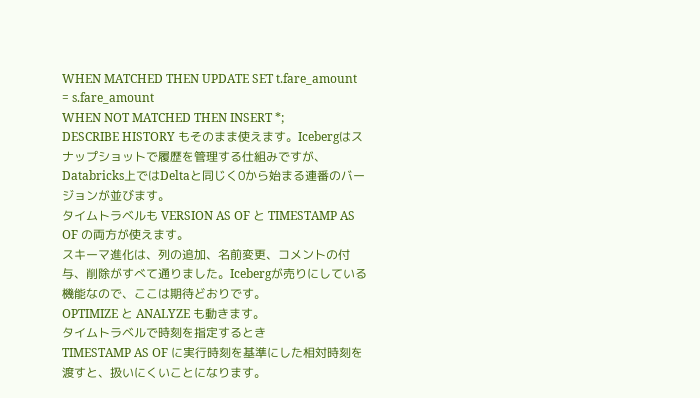WHEN MATCHED THEN UPDATE SET t.fare_amount = s.fare_amount
WHEN NOT MATCHED THEN INSERT *;
DESCRIBE HISTORY もそのまま使えます。Icebergはスナップショットで履歴を管理する仕組みですが、Databricks上ではDeltaと同じく0から始まる連番のバージョンが並びます。
タイムトラベルも VERSION AS OF と TIMESTAMP AS OF の両方が使えます。
スキーマ進化は、列の追加、名前変更、コメントの付与、削除がすべて通りました。Icebergが売りにしている機能なので、ここは期待どおりです。
OPTIMIZE と ANALYZE も動きます。
タイムトラベルで時刻を指定するとき
TIMESTAMP AS OF に実行時刻を基準にした相対時刻を渡すと、扱いにくいことになります。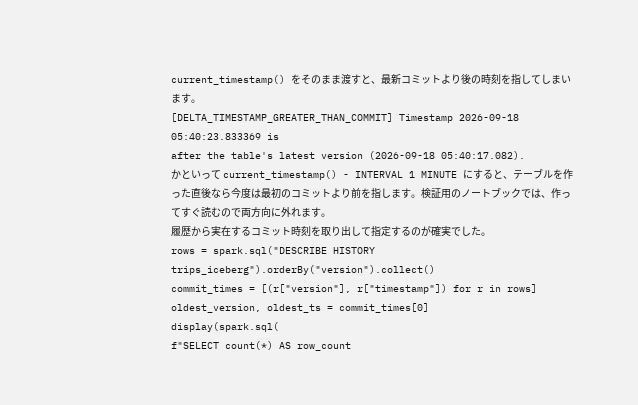current_timestamp() をそのまま渡すと、最新コミットより後の時刻を指してしまいます。
[DELTA_TIMESTAMP_GREATER_THAN_COMMIT] Timestamp 2026-09-18 05:40:23.833369 is
after the table's latest version (2026-09-18 05:40:17.082).
かといって current_timestamp() - INTERVAL 1 MINUTE にすると、テーブルを作った直後なら今度は最初のコミットより前を指します。検証用のノートブックでは、作ってすぐ読むので両方向に外れます。
履歴から実在するコミット時刻を取り出して指定するのが確実でした。
rows = spark.sql("DESCRIBE HISTORY trips_iceberg").orderBy("version").collect()
commit_times = [(r["version"], r["timestamp"]) for r in rows]
oldest_version, oldest_ts = commit_times[0]
display(spark.sql(
f"SELECT count(*) AS row_count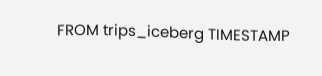FROM trips_iceberg TIMESTAMP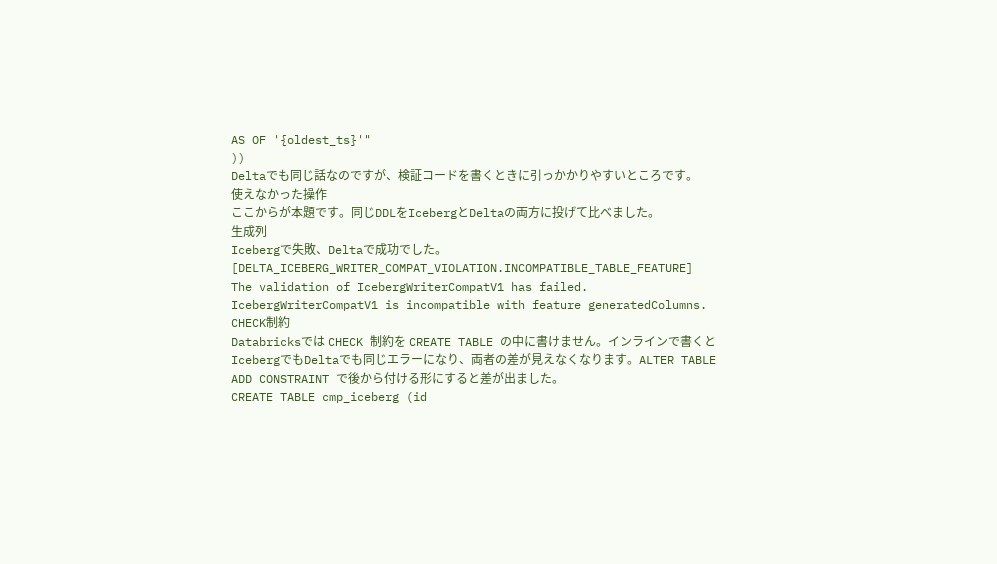AS OF '{oldest_ts}'"
))
Deltaでも同じ話なのですが、検証コードを書くときに引っかかりやすいところです。
使えなかった操作
ここからが本題です。同じDDLをIcebergとDeltaの両方に投げて比べました。
生成列
Icebergで失敗、Deltaで成功でした。
[DELTA_ICEBERG_WRITER_COMPAT_VIOLATION.INCOMPATIBLE_TABLE_FEATURE]
The validation of IcebergWriterCompatV1 has failed.
IcebergWriterCompatV1 is incompatible with feature generatedColumns.
CHECK制約
Databricksでは CHECK 制約を CREATE TABLE の中に書けません。インラインで書くとIcebergでもDeltaでも同じエラーになり、両者の差が見えなくなります。ALTER TABLE ADD CONSTRAINT で後から付ける形にすると差が出ました。
CREATE TABLE cmp_iceberg (id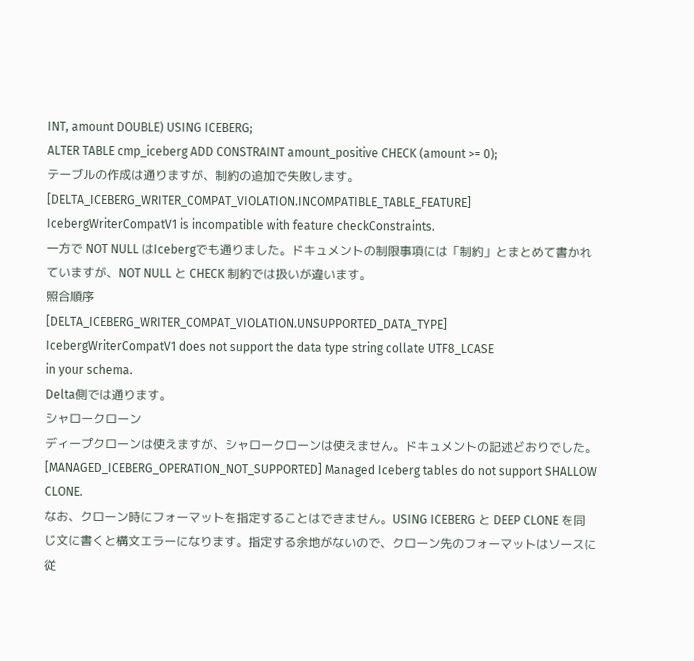INT, amount DOUBLE) USING ICEBERG;
ALTER TABLE cmp_iceberg ADD CONSTRAINT amount_positive CHECK (amount >= 0);
テーブルの作成は通りますが、制約の追加で失敗します。
[DELTA_ICEBERG_WRITER_COMPAT_VIOLATION.INCOMPATIBLE_TABLE_FEATURE]
IcebergWriterCompatV1 is incompatible with feature checkConstraints.
一方で NOT NULL はIcebergでも通りました。ドキュメントの制限事項には「制約」とまとめて書かれていますが、NOT NULL と CHECK 制約では扱いが違います。
照合順序
[DELTA_ICEBERG_WRITER_COMPAT_VIOLATION.UNSUPPORTED_DATA_TYPE]
IcebergWriterCompatV1 does not support the data type string collate UTF8_LCASE
in your schema.
Delta側では通ります。
シャロークローン
ディープクローンは使えますが、シャロークローンは使えません。ドキュメントの記述どおりでした。
[MANAGED_ICEBERG_OPERATION_NOT_SUPPORTED] Managed Iceberg tables do not support SHALLOW CLONE.
なお、クローン時にフォーマットを指定することはできません。USING ICEBERG と DEEP CLONE を同じ文に書くと構文エラーになります。指定する余地がないので、クローン先のフォーマットはソースに従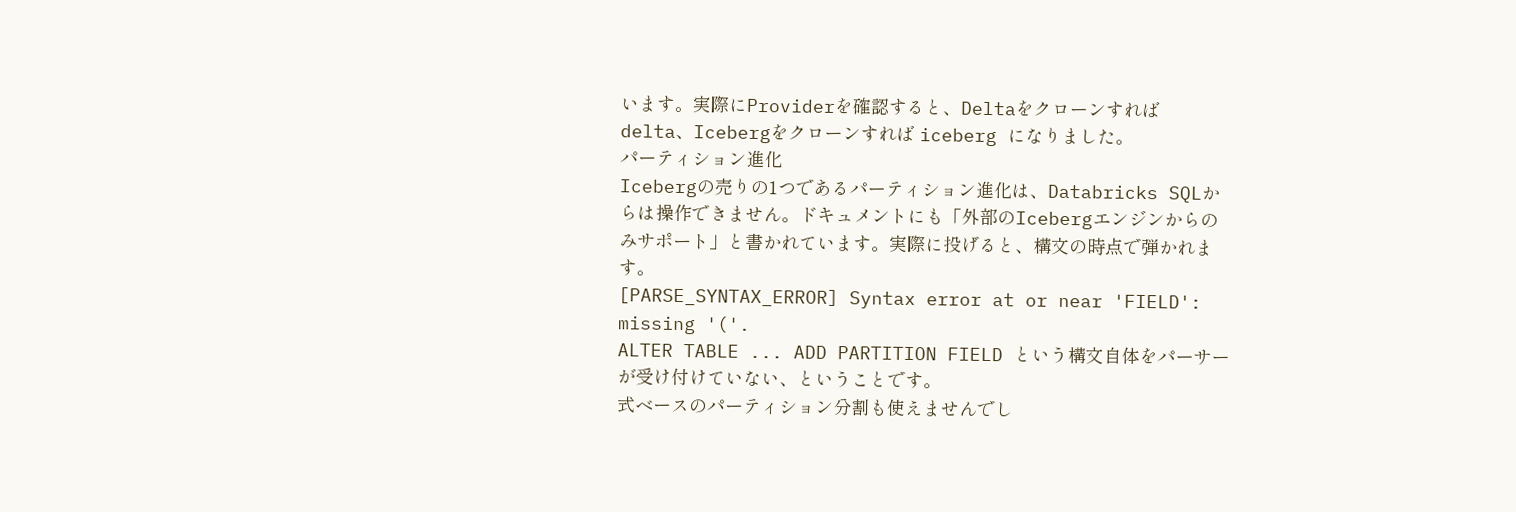います。実際にProviderを確認すると、Deltaをクローンすれば delta、Icebergをクローンすれば iceberg になりました。
パーティション進化
Icebergの売りの1つであるパーティション進化は、Databricks SQLからは操作できません。ドキュメントにも「外部のIcebergエンジンからのみサポート」と書かれています。実際に投げると、構文の時点で弾かれます。
[PARSE_SYNTAX_ERROR] Syntax error at or near 'FIELD': missing '('.
ALTER TABLE ... ADD PARTITION FIELD という構文自体をパーサーが受け付けていない、ということです。
式ベースのパーティション分割も使えませんでし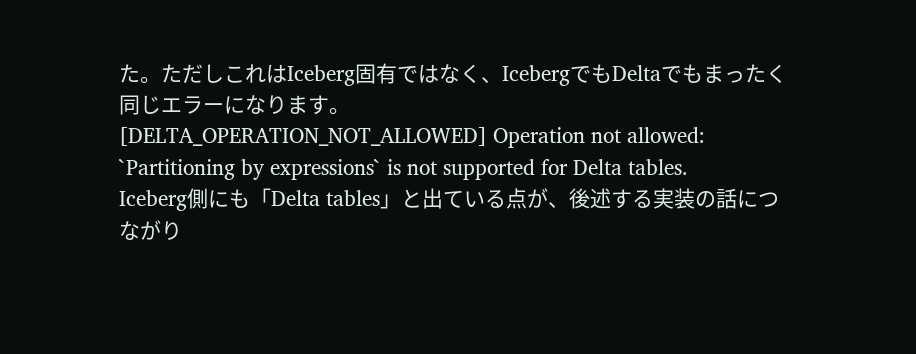た。ただしこれはIceberg固有ではなく、IcebergでもDeltaでもまったく同じエラーになります。
[DELTA_OPERATION_NOT_ALLOWED] Operation not allowed:
`Partitioning by expressions` is not supported for Delta tables.
Iceberg側にも「Delta tables」と出ている点が、後述する実装の話につながり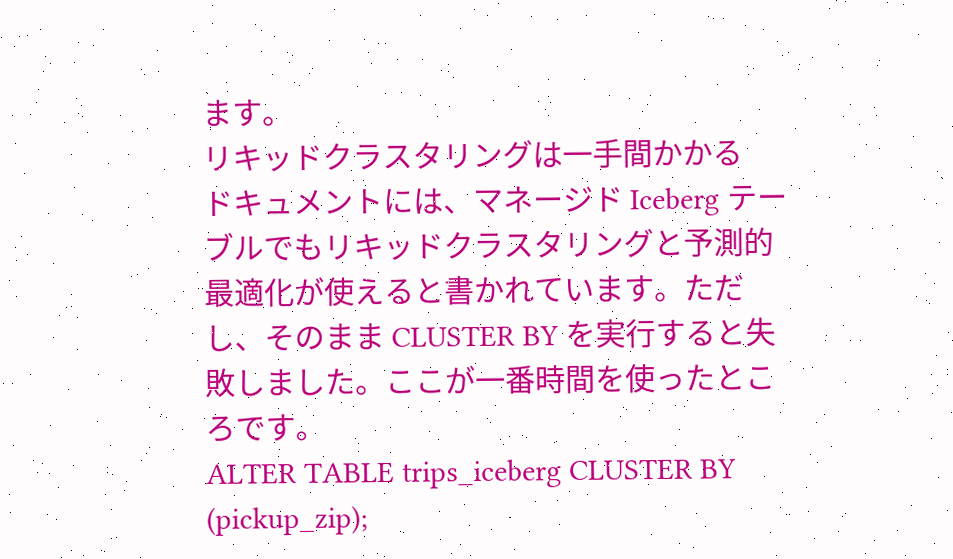ます。
リキッドクラスタリングは一手間かかる
ドキュメントには、マネージド Iceberg テーブルでもリキッドクラスタリングと予測的最適化が使えると書かれています。ただし、そのまま CLUSTER BY を実行すると失敗しました。ここが一番時間を使ったところです。
ALTER TABLE trips_iceberg CLUSTER BY (pickup_zip);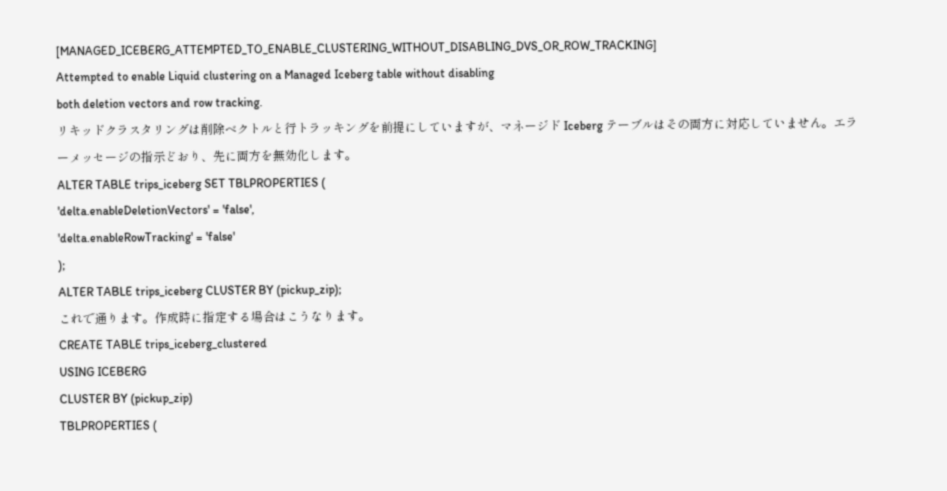[MANAGED_ICEBERG_ATTEMPTED_TO_ENABLE_CLUSTERING_WITHOUT_DISABLING_DVS_OR_ROW_TRACKING]
Attempted to enable Liquid clustering on a Managed Iceberg table without disabling
both deletion vectors and row tracking.
リキッドクラスタリングは削除ベクトルと行トラッキングを前提にしていますが、マネージド Iceberg テーブルはその両方に対応していません。エラーメッセージの指示どおり、先に両方を無効化します。
ALTER TABLE trips_iceberg SET TBLPROPERTIES (
'delta.enableDeletionVectors' = 'false',
'delta.enableRowTracking' = 'false'
);
ALTER TABLE trips_iceberg CLUSTER BY (pickup_zip);
これで通ります。作成時に指定する場合はこうなります。
CREATE TABLE trips_iceberg_clustered
USING ICEBERG
CLUSTER BY (pickup_zip)
TBLPROPERTIES (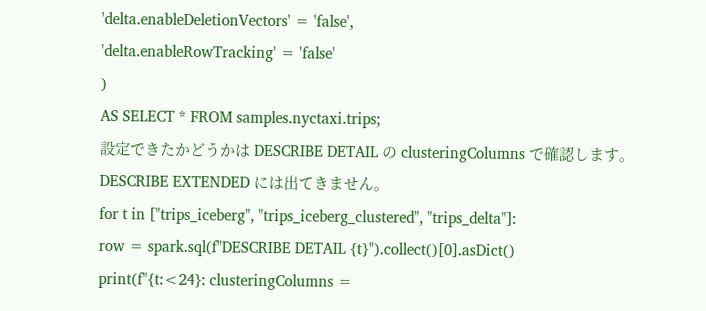'delta.enableDeletionVectors' = 'false',
'delta.enableRowTracking' = 'false'
)
AS SELECT * FROM samples.nyctaxi.trips;
設定できたかどうかは DESCRIBE DETAIL の clusteringColumns で確認します。DESCRIBE EXTENDED には出てきません。
for t in ["trips_iceberg", "trips_iceberg_clustered", "trips_delta"]:
row = spark.sql(f"DESCRIBE DETAIL {t}").collect()[0].asDict()
print(f"{t:<24}: clusteringColumns =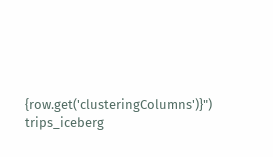{row.get('clusteringColumns')}")
trips_iceberg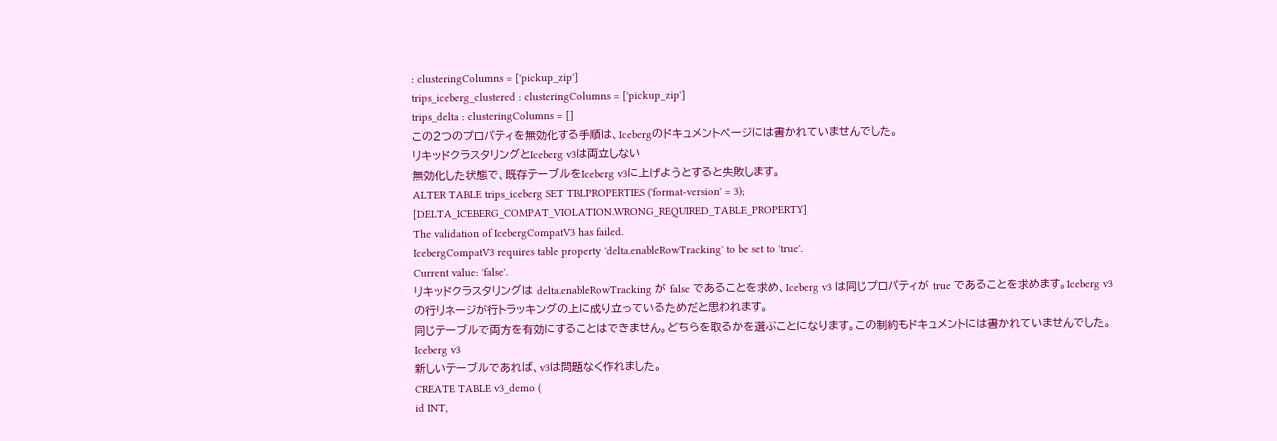: clusteringColumns = ['pickup_zip']
trips_iceberg_clustered : clusteringColumns = ['pickup_zip']
trips_delta : clusteringColumns = []
この2つのプロパティを無効化する手順は、Icebergのドキュメントページには書かれていませんでした。
リキッドクラスタリングとIceberg v3は両立しない
無効化した状態で、既存テーブルをIceberg v3に上げようとすると失敗します。
ALTER TABLE trips_iceberg SET TBLPROPERTIES ('format-version' = 3);
[DELTA_ICEBERG_COMPAT_VIOLATION.WRONG_REQUIRED_TABLE_PROPERTY]
The validation of IcebergCompatV3 has failed.
IcebergCompatV3 requires table property 'delta.enableRowTracking' to be set to 'true'.
Current value: 'false'.
リキッドクラスタリングは delta.enableRowTracking が false であることを求め、Iceberg v3 は同じプロパティが true であることを求めます。Iceberg v3の行リネージが行トラッキングの上に成り立っているためだと思われます。
同じテーブルで両方を有効にすることはできません。どちらを取るかを選ぶことになります。この制約もドキュメントには書かれていませんでした。
Iceberg v3
新しいテーブルであれば、v3は問題なく作れました。
CREATE TABLE v3_demo (
id INT,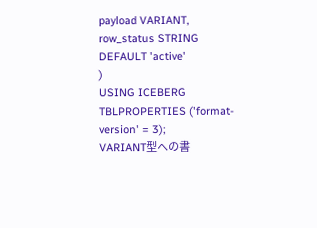payload VARIANT,
row_status STRING DEFAULT 'active'
)
USING ICEBERG
TBLPROPERTIES ('format-version' = 3);
VARIANT型への書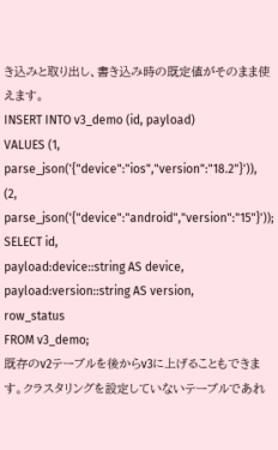き込みと取り出し、書き込み時の既定値がそのまま使えます。
INSERT INTO v3_demo (id, payload)
VALUES (1, parse_json('{"device":"ios","version":"18.2"}')),
(2, parse_json('{"device":"android","version":"15"}'));
SELECT id,
payload:device::string AS device,
payload:version::string AS version,
row_status
FROM v3_demo;
既存のv2テーブルを後からv3に上げることもできます。クラスタリングを設定していないテーブルであれ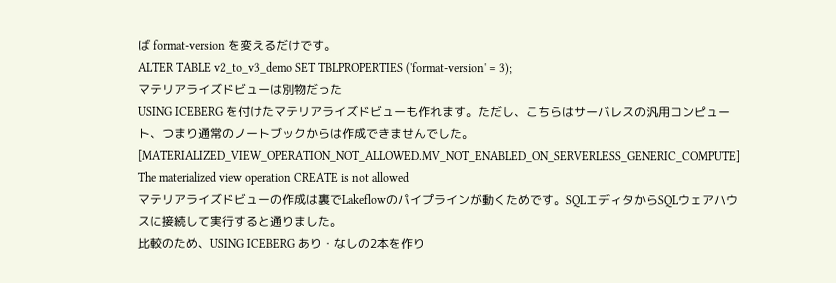ば format-version を変えるだけです。
ALTER TABLE v2_to_v3_demo SET TBLPROPERTIES ('format-version' = 3);
マテリアライズドビューは別物だった
USING ICEBERG を付けたマテリアライズドビューも作れます。ただし、こちらはサーバレスの汎用コンピュート、つまり通常のノートブックからは作成できませんでした。
[MATERIALIZED_VIEW_OPERATION_NOT_ALLOWED.MV_NOT_ENABLED_ON_SERVERLESS_GENERIC_COMPUTE]
The materialized view operation CREATE is not allowed
マテリアライズドビューの作成は裏でLakeflowのパイプラインが動くためです。SQLエディタからSQLウェアハウスに接続して実行すると通りました。
比較のため、USING ICEBERG あり・なしの2本を作り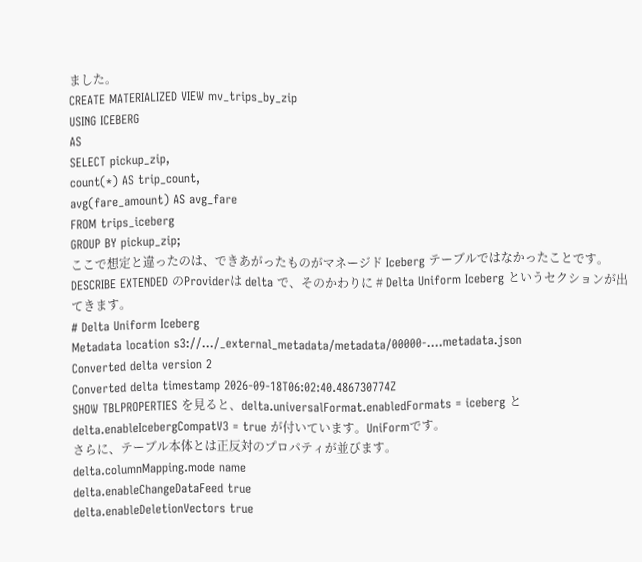ました。
CREATE MATERIALIZED VIEW mv_trips_by_zip
USING ICEBERG
AS
SELECT pickup_zip,
count(*) AS trip_count,
avg(fare_amount) AS avg_fare
FROM trips_iceberg
GROUP BY pickup_zip;
ここで想定と違ったのは、できあがったものがマネージド Iceberg テーブルではなかったことです。DESCRIBE EXTENDED のProviderは delta で、そのかわりに # Delta Uniform Iceberg というセクションが出てきます。
# Delta Uniform Iceberg
Metadata location s3://.../_external_metadata/metadata/00000-....metadata.json
Converted delta version 2
Converted delta timestamp 2026-09-18T06:02:40.486730774Z
SHOW TBLPROPERTIES を見ると、delta.universalFormat.enabledFormats = iceberg と delta.enableIcebergCompatV3 = true が付いています。UniFormです。
さらに、テーブル本体とは正反対のプロパティが並びます。
delta.columnMapping.mode name
delta.enableChangeDataFeed true
delta.enableDeletionVectors true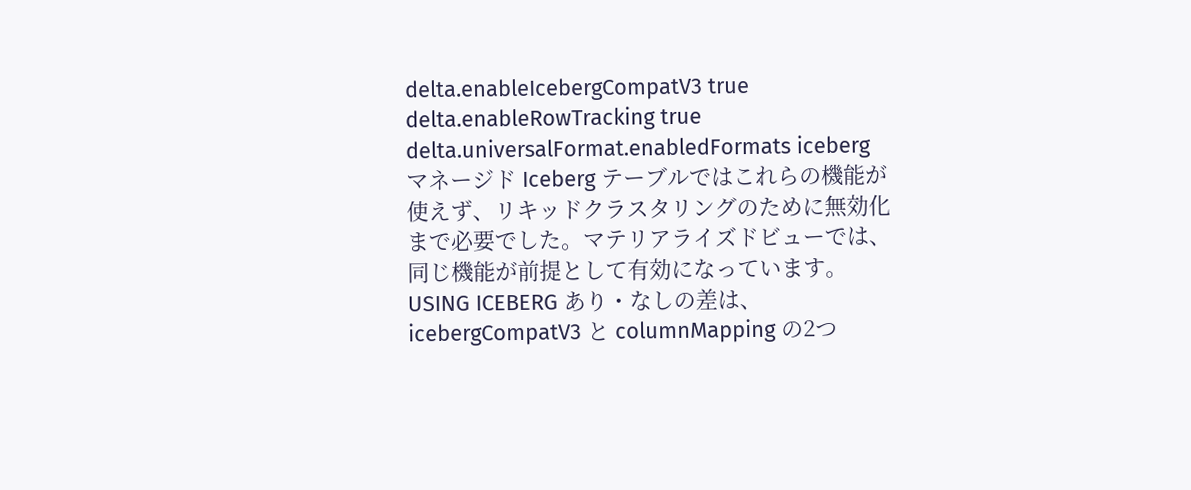delta.enableIcebergCompatV3 true
delta.enableRowTracking true
delta.universalFormat.enabledFormats iceberg
マネージド Iceberg テーブルではこれらの機能が使えず、リキッドクラスタリングのために無効化まで必要でした。マテリアライズドビューでは、同じ機能が前提として有効になっています。
USING ICEBERG あり・なしの差は、icebergCompatV3 と columnMapping の2つ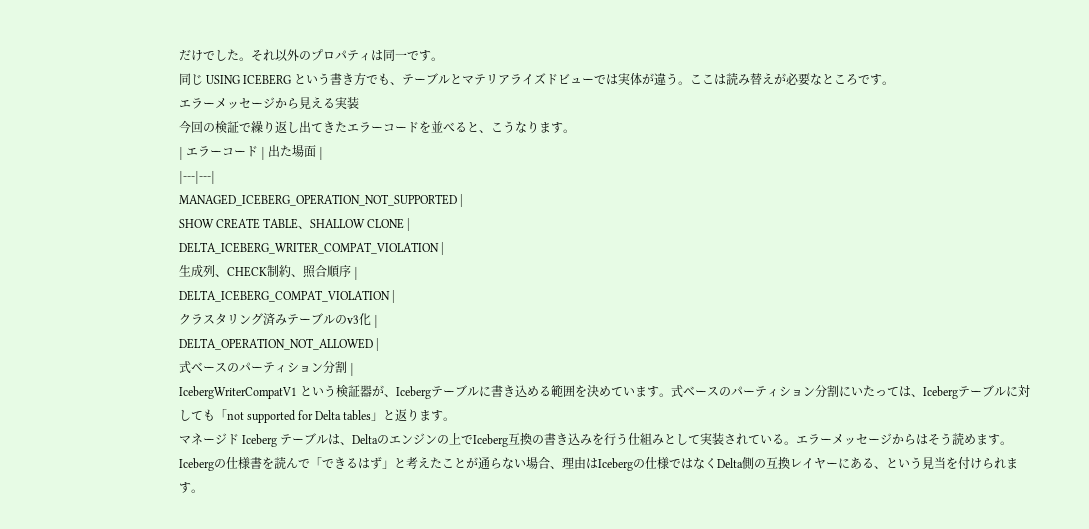だけでした。それ以外のプロパティは同一です。
同じ USING ICEBERG という書き方でも、テーブルとマテリアライズドビューでは実体が違う。ここは読み替えが必要なところです。
エラーメッセージから見える実装
今回の検証で繰り返し出てきたエラーコードを並べると、こうなります。
| エラーコード | 出た場面 |
|---|---|
MANAGED_ICEBERG_OPERATION_NOT_SUPPORTED |
SHOW CREATE TABLE、SHALLOW CLONE |
DELTA_ICEBERG_WRITER_COMPAT_VIOLATION |
生成列、CHECK制約、照合順序 |
DELTA_ICEBERG_COMPAT_VIOLATION |
クラスタリング済みテーブルのv3化 |
DELTA_OPERATION_NOT_ALLOWED |
式ベースのパーティション分割 |
IcebergWriterCompatV1 という検証器が、Icebergテーブルに書き込める範囲を決めています。式ベースのパーティション分割にいたっては、Icebergテーブルに対しても「not supported for Delta tables」と返ります。
マネージド Iceberg テーブルは、Deltaのエンジンの上でIceberg互換の書き込みを行う仕組みとして実装されている。エラーメッセージからはそう読めます。Icebergの仕様書を読んで「できるはず」と考えたことが通らない場合、理由はIcebergの仕様ではなくDelta側の互換レイヤーにある、という見当を付けられます。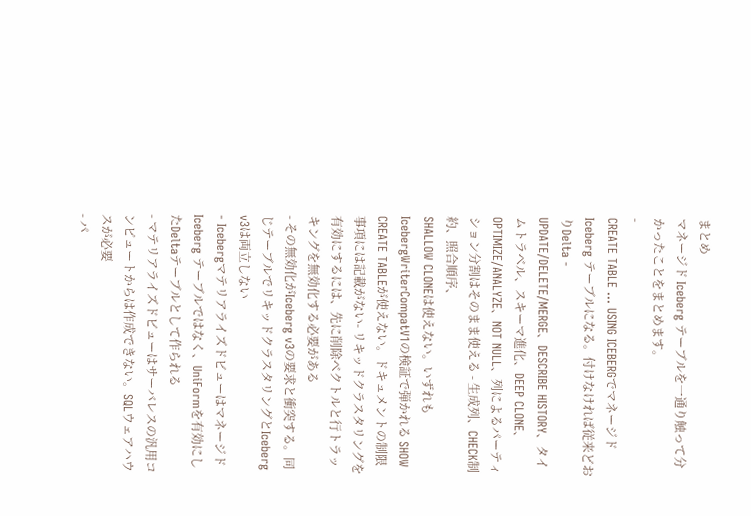まとめ
マネージド Iceberg テーブルを一通り触って分かったことをまとめます。
-
CREATE TABLE ... USING ICEBERGでマネージド Iceberg テーブルになる。付けなければ従来どおりDelta -
UPDATE/DELETE/MERGE、DESCRIBE HISTORY、タイムトラベル、スキーマ進化、DEEP CLONE、OPTIMIZE/ANALYZE、NOT NULL、列によるパーティション分割はそのまま使える - 生成列、CHECK制約、照合順序、
SHALLOW CLONEは使えない。いずれもIcebergWriterCompatV1の検証で弾かれる SHOW CREATE TABLEが使えない。ドキュメントの制限事項には記載がない- リキッドクラスタリングを有効にするには、先に削除ベクトルと行トラッキングを無効化する必要がある
- その無効化がIceberg v3の要求と衝突する。同じテーブルでリキッドクラスタリングとIceberg v3は両立しない
- Icebergマテリアライズドビューはマネージド Iceberg テーブルではなく、UniFormを有効にしたDeltaテーブルとして作られる
- マテリアライズドビューはサーバレスの汎用コンピュートからは作成できない。SQLウェアハウスが必要
- パ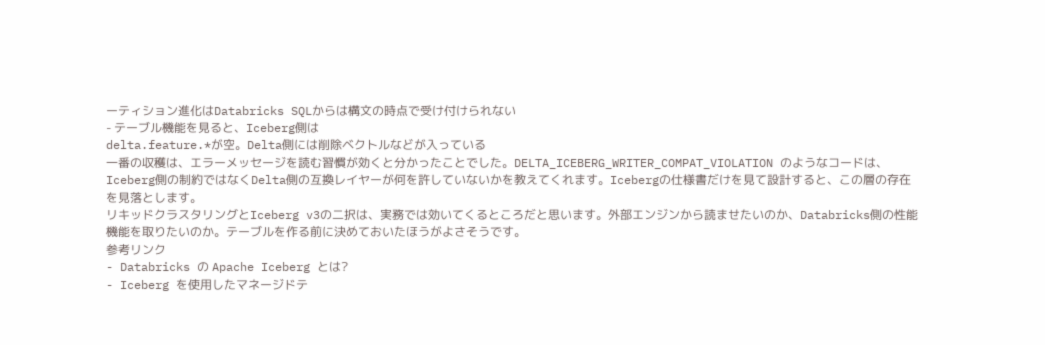ーティション進化はDatabricks SQLからは構文の時点で受け付けられない
- テーブル機能を見ると、Iceberg側は
delta.feature.*が空。Delta側には削除ベクトルなどが入っている
一番の収穫は、エラーメッセージを読む習慣が効くと分かったことでした。DELTA_ICEBERG_WRITER_COMPAT_VIOLATION のようなコードは、Iceberg側の制約ではなくDelta側の互換レイヤーが何を許していないかを教えてくれます。Icebergの仕様書だけを見て設計すると、この層の存在を見落とします。
リキッドクラスタリングとIceberg v3の二択は、実務では効いてくるところだと思います。外部エンジンから読ませたいのか、Databricks側の性能機能を取りたいのか。テーブルを作る前に決めておいたほうがよさそうです。
参考リンク
- Databricks の Apache Iceberg とは?
- Iceberg を使用したマネージドテ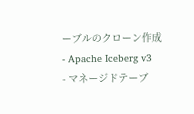ーブルのクローン作成
- Apache Iceberg v3
- マネージドテーブ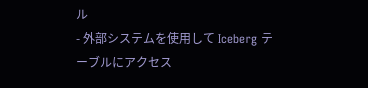ル
- 外部システムを使用して Iceberg テーブルにアクセス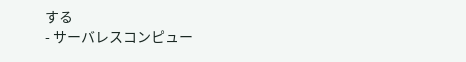する
- サーバレスコンピュー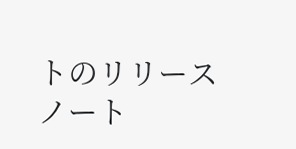トのリリースノート